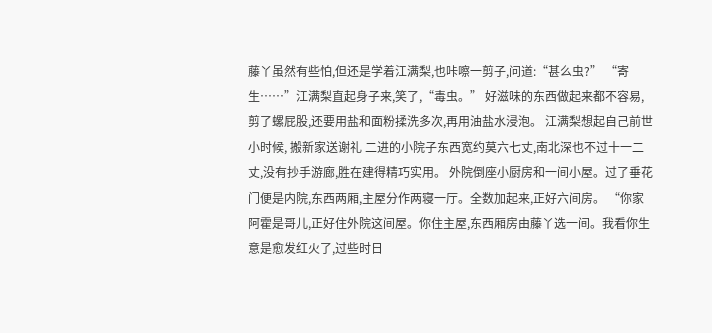藤丫虽然有些怕,但还是学着江满梨,也咔嚓一剪子,问道:“甚么虫?” “寄生……”江满梨直起身子来,笑了,“毒虫。” 好滋味的东西做起来都不容易,剪了螺屁股,还要用盐和面粉揉洗多次,再用油盐水浸泡。 江满梨想起自己前世小时候, 搬新家送谢礼 二进的小院子东西宽约莫六七丈,南北深也不过十一二丈,没有抄手游廊,胜在建得精巧实用。 外院倒座小厨房和一间小屋。过了垂花门便是内院,东西两厢,主屋分作两寝一厅。全数加起来,正好六间房。 “你家阿霍是哥儿,正好住外院这间屋。你住主屋,东西厢房由藤丫选一间。我看你生意是愈发红火了,过些时日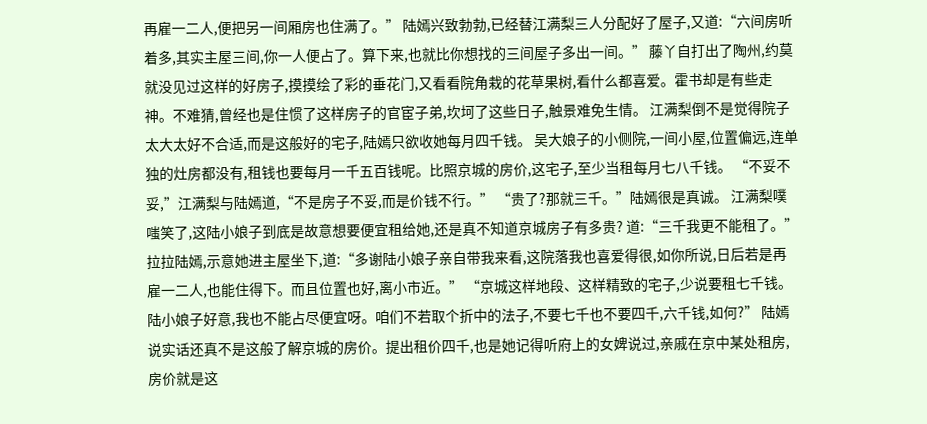再雇一二人,便把另一间厢房也住满了。” 陆嫣兴致勃勃,已经替江满梨三人分配好了屋子,又道:“六间房听着多,其实主屋三间,你一人便占了。算下来,也就比你想找的三间屋子多出一间。” 藤丫自打出了陶州,约莫就没见过这样的好房子,摸摸绘了彩的垂花门,又看看院角栽的花草果树,看什么都喜爱。霍书却是有些走神。不难猜,曾经也是住惯了这样房子的官宦子弟,坎坷了这些日子,触景难免生情。 江满梨倒不是觉得院子太大太好不合适,而是这般好的宅子,陆嫣只欲收她每月四千钱。 吴大娘子的小侧院,一间小屋,位置偏远,连单独的灶房都没有,租钱也要每月一千五百钱呢。比照京城的房价,这宅子,至少当租每月七八千钱。 “不妥不妥,”江满梨与陆嫣道,“不是房子不妥,而是价钱不行。” “贵了?那就三千。”陆嫣很是真诚。 江满梨噗嗤笑了,这陆小娘子到底是故意想要便宜租给她,还是真不知道京城房子有多贵? 道:“三千我更不能租了。” 拉拉陆嫣,示意她进主屋坐下,道:“多谢陆小娘子亲自带我来看,这院落我也喜爱得很,如你所说,日后若是再雇一二人,也能住得下。而且位置也好,离小市近。” “京城这样地段、这样精致的宅子,少说要租七千钱。陆小娘子好意,我也不能占尽便宜呀。咱们不若取个折中的法子,不要七千也不要四千,六千钱,如何?” 陆嫣说实话还真不是这般了解京城的房价。提出租价四千,也是她记得听府上的女婢说过,亲戚在京中某处租房,房价就是这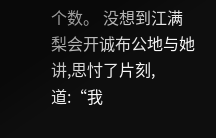个数。 没想到江满梨会开诚布公地与她讲,思忖了片刻,道:“我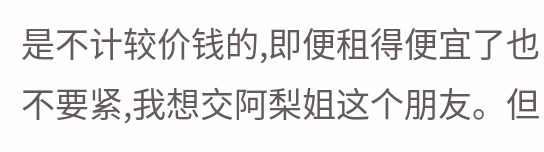是不计较价钱的,即便租得便宜了也不要紧,我想交阿梨姐这个朋友。但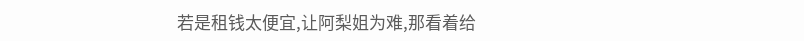若是租钱太便宜,让阿梨姐为难,那看着给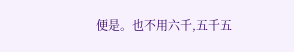便是。也不用六千,五千五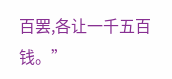百罢,各让一千五百钱。”